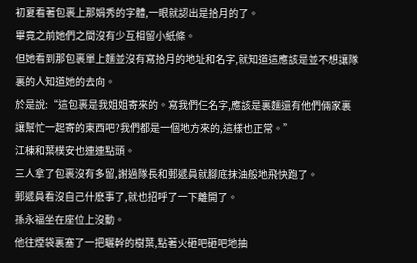初夏看著包裹上那娟秀的字體,一眼就認出是拾月的了。
畢竟之前她們之間沒有少互相留小紙條。
但她看到那包裹單上麵並沒有寫拾月的地址和名字,就知道這應該是並不想讓隊裏的人知道她的去向。
於是說:“這包裹是我姐姐寄來的。寫我們仨名字,應該是裏麵還有他們倆家裏讓幫忙一起寄的東西吧?我們都是一個地方來的,這樣也正常。”
江棟和葉樸安也連連點頭。
三人拿了包裹沒有多留,謝過隊長和郵遞員就腳底抹油般地飛快跑了。
郵遞員看沒自己什麽事了,就也招呼了一下離開了。
孫永福坐在座位上沒動。
他往煙袋裏塞了一把曬幹的樹葉,點著火砸吧砸吧地抽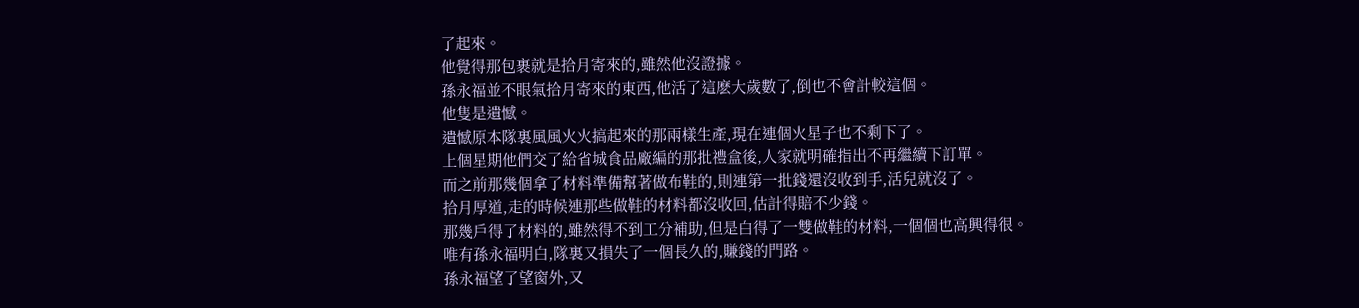了起來。
他覺得那包裹就是拾月寄來的,雖然他沒證據。
孫永福並不眼氣拾月寄來的東西,他活了這麽大歲數了,倒也不會計較這個。
他隻是遺憾。
遺憾原本隊裏風風火火搞起來的那兩樣生產,現在連個火星子也不剩下了。
上個星期他們交了給省城食品廠編的那批禮盒後,人家就明確指出不再繼續下訂單。
而之前那幾個拿了材料準備幫著做布鞋的,則連第一批錢還沒收到手,活兒就沒了。
拾月厚道,走的時候連那些做鞋的材料都沒收回,估計得賠不少錢。
那幾戶得了材料的,雖然得不到工分補助,但是白得了一雙做鞋的材料,一個個也高興得很。
唯有孫永福明白,隊裏又損失了一個長久的,賺錢的門路。
孫永福望了望窗外,又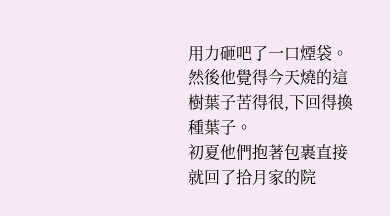用力砸吧了一口煙袋。
然後他覺得今天燒的這樹葉子苦得很,下回得換種葉子。
初夏他們抱著包裹直接就回了拾月家的院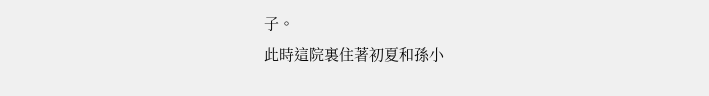子。
此時這院裏住著初夏和孫小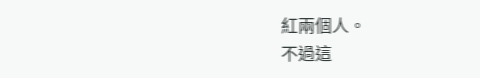紅兩個人。
不過這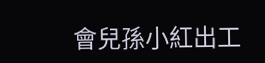會兒孫小紅出工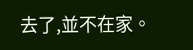去了,並不在家。